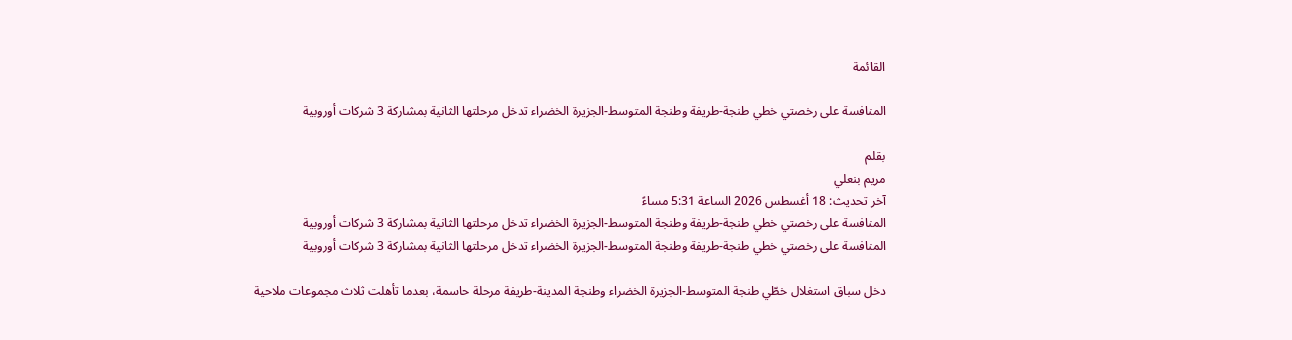القائمة

المنافسة على رخصتي خطي طنجة-طريفة وطنجة المتوسط-الجزيرة الخضراء تدخل مرحلتها الثانية بمشاركة 3 شركات أوروبية

بقلم
مريم بنعلي
آخر تحديث: 18 أغسطس 2026 الساعة 5:31 مساءً
المنافسة على رخصتي خطي طنجة-طريفة وطنجة المتوسط-الجزيرة الخضراء تدخل مرحلتها الثانية بمشاركة 3 شركات أوروبية
المنافسة على رخصتي خطي طنجة-طريفة وطنجة المتوسط-الجزيرة الخضراء تدخل مرحلتها الثانية بمشاركة 3 شركات أوروبية

دخل سباق استغلال خطّي طنجة المتوسط-الجزيرة الخضراء وطنجة المدينة-طريفة مرحلة حاسمة، بعدما تأهلت ثلاث مجموعات ملاحية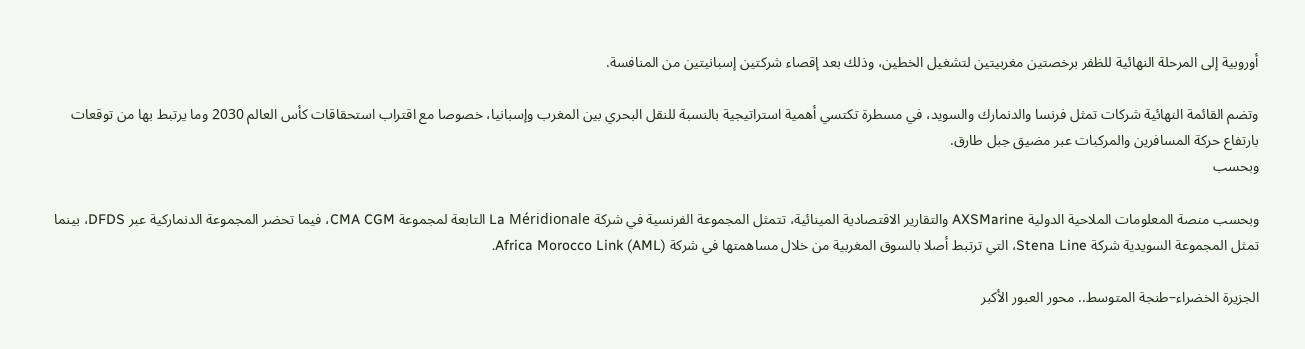أوروبية إلى المرحلة النهائية للظفر برخصتين مغربيتين لتشغيل الخطين، وذلك بعد إقصاء شركتين إسبانيتين من المنافسة.

وتضم القائمة النهائية شركات تمثل فرنسا والدنمارك والسويد، في مسطرة تكتسي أهمية استراتيجية بالنسبة للنقل البحري بين المغرب وإسبانيا، خصوصا مع اقتراب استحقاقات كأس العالم 2030 وما يرتبط بها من توقعات بارتفاع حركة المسافرين والمركبات عبر مضيق جبل طارق.
وبحسب

وبحسب منصة المعلومات الملاحية الدولية AXSMarine والتقارير الاقتصادية المينائية، تتمثل المجموعة الفرنسية في شركة La Méridionale التابعة لمجموعة CMA CGM، فيما تحضر المجموعة الدنماركية عبر DFDS، بينما تمثل المجموعة السويدية شركة Stena Line، التي ترتبط أصلا بالسوق المغربية من خلال مساهمتها في شركة Africa Morocco Link (AML).

الجزيرة الخضراء–طنجة المتوسط.. محور العبور الأكبر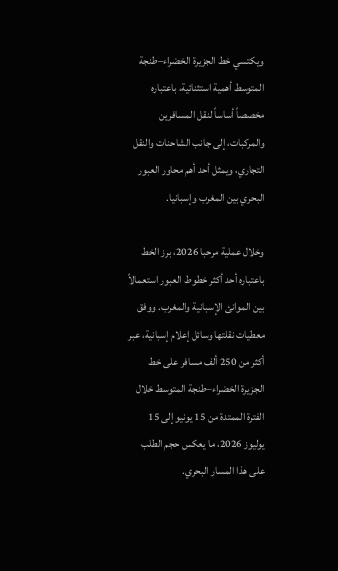ويكتسي خط الجزيرة الخضراء–طنجة المتوسط أهمية استثنائية، باعتباره مخصصاً أساساً لنقل المسافرين والمركبات، إلى جانب الشاحنات والنقل التجاري، ويمثل أحد أهم محاور العبور البحري بين المغرب وإسبانيا.

وخلال عملية مرحبا 2026، برز الخط باعتباره أحد أكثر خطوط العبور استعمالاً بين الموانئ الإسبانية والمغرب. ووفق معطيات نقلتها وسائل إعلام إسبانية، عبر أكثر من 250 ألف مسافر على خط الجزيرة الخضراء–طنجة المتوسط خلال الفترة الممتدة من 15 يونيو إلى 15 يوليوز 2026، ما يعكس حجم الطلب على هذا المسار البحري.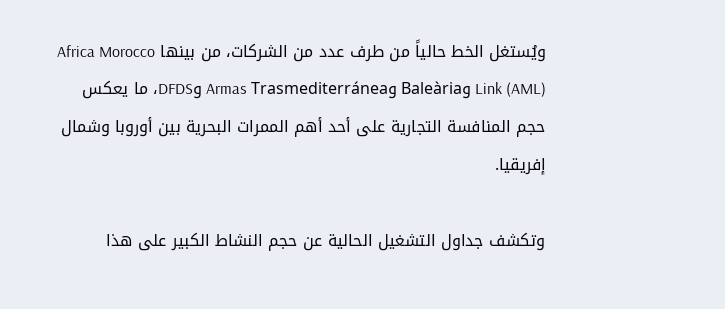ويُستغل الخط حالياً من طرف عدد من الشركات، من بينها Africa Morocco Link (AML) وBaleària وArmas Trasmediterránea وDFDS، ما يعكس حجم المنافسة التجارية على أحد أهم الممرات البحرية بين أوروبا وشمال إفريقيا.

وتكشف جداول التشغيل الحالية عن حجم النشاط الكبير على هذا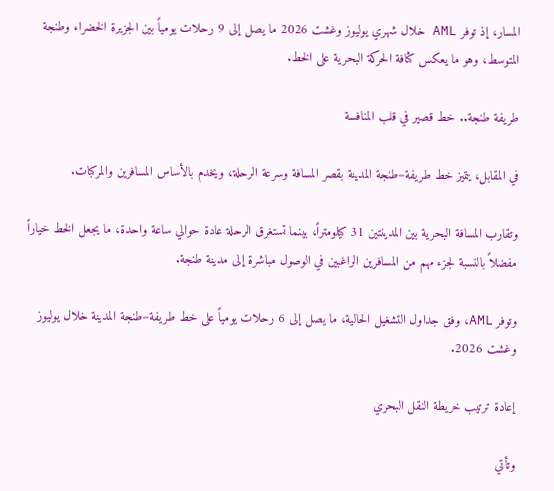المسار، إذ توفر AML خلال شهري يوليوز وغشت 2026 ما يصل إلى 9 رحلات يومياً بين الجزيرة الخضراء وطنجة المتوسط، وهو ما يعكس كثافة الحركة البحرية على الخط.

طريفة طنجة.. خط قصير في قلب المنافسة

في المقابل، يتميز خط طريفة–طنجة المدينة بقصر المسافة وسرعة الرحلة، ويخدم بالأساس المسافرين والمركبات.

وتقارب المسافة البحرية بين المدينتين 31 كيلومتراً، بينما تستغرق الرحلة عادة حوالي ساعة واحدة، ما يجعل الخط خياراً مفضلاً بالنسبة لجزء مهم من المسافرين الراغبين في الوصول مباشرة إلى مدينة طنجة.

وتوفر AML، وفق جداول التشغيل الحالية، ما يصل إلى 6 رحلات يومياً على خط طريفة–طنجة المدينة خلال يوليوز وغشت 2026.

إعادة ترتيب خريطة النقل البحري

وتأتي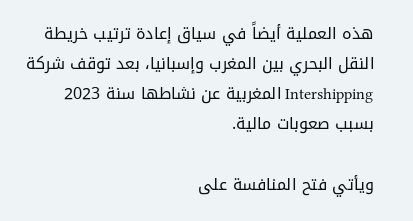هذه العملية أيضاً في سياق إعادة ترتيب خريطة النقل البحري بين المغرب وإسبانيا، بعد توقف شركة Intershipping المغربية عن نشاطها سنة 2023 بسبب صعوبات مالية.

ويأتي فتح المنافسة على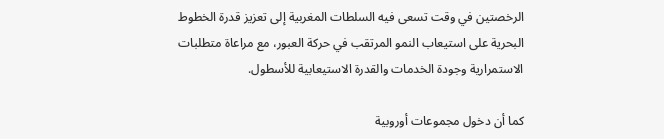الرخصتين في وقت تسعى فيه السلطات المغربية إلى تعزيز قدرة الخطوط البحرية على استيعاب النمو المرتقب في حركة العبور، مع مراعاة متطلبات الاستمرارية وجودة الخدمات والقدرة الاستيعابية للأسطول.

كما أن دخول مجموعات أوروبية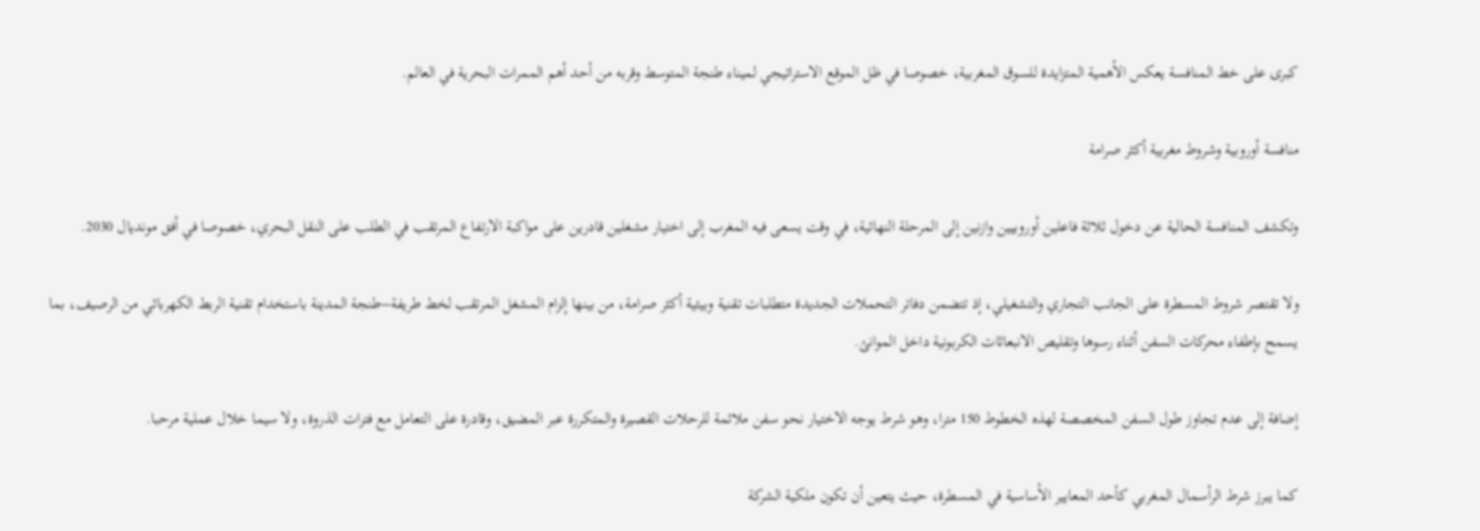كبرى على خط المنافسة يعكس الأهمية المتزايدة للسوق المغربية، خصوصا في ظل الموقع الاستراتيجي لميناء طنجة المتوسط وقربه من أحد أهم الممرات البحرية في العالم.

منافسة أوروبية وشروط مغربية أكثر صرامة

وتكشف المنافسة الحالية عن دخول ثلاثة فاعلين أوروبيين وازنين إلى المرحلة النهائية، في وقت يسعى فيه المغرب إلى اختيار مشغلين قادرين على مواكبة الارتفاع المرتقب في الطلب على النقل البحري، خصوصا في أفق مونديال 2030.

ولا تقتصر شروط المسطرة على الجانب التجاري والتشغيلي، إذ تتضمن دفاتر التحملات الجديدة متطلبات تقنية وبيئية أكثر صرامة، من بينها إلزام المشغل المرتقب لخط طريفة–طنجة المدينة باستخدام تقنية الربط الكهربائي من الرصيف، بما يسمح بإطفاء محركات السفن أثناء رسوها وتقليص الانبعاثات الكربونية داخل الموانئ.

إضافة إلى عدم تجاوز طول السفن المخصصة لهذه الخطوط 150 مترا، وهو شرط يوجه الاختيار نحو سفن ملائمة للرحلات القصيرة والمتكررة عبر المضيق، وقادرة على التعامل مع فترات الذروة، ولا سيما خلال عملية مرحبا.

كما يبرز شرط الرأسمال المغربي كأحد المعايير الأساسية في المسطرة، حيث يتعين أن تكون ملكية الشركة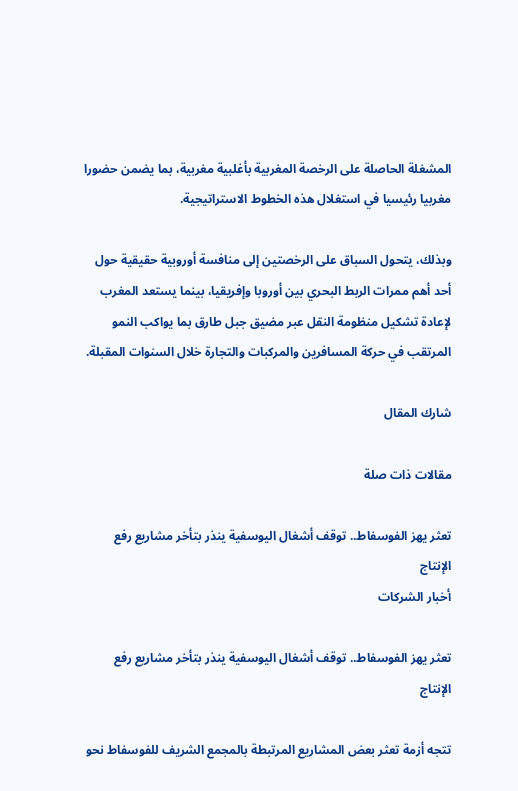المشغلة الحاصلة على الرخصة المغربية بأغلبية مغربية، بما يضمن حضورا مغربيا رئيسيا في استغلال هذه الخطوط الاستراتيجية.

وبذلك، يتحول السباق على الرخصتين إلى منافسة أوروبية حقيقية حول أحد أهم ممرات الربط البحري بين أوروبا وإفريقيا، بينما يستعد المغرب لإعادة تشكيل منظومة النقل عبر مضيق جبل طارق بما يواكب النمو المرتقب في حركة المسافرين والمركبات والتجارة خلال السنوات المقبلة.

شارك المقال

مقالات ذات صلة

تعثر يهز الفوسفاط.. توقف أشغال اليوسفية ينذر بتأخر مشاريع رفع الإنتاج
أخبار الشركات

تعثر يهز الفوسفاط.. توقف أشغال اليوسفية ينذر بتأخر مشاريع رفع الإنتاج

تتجه أزمة تعثر بعض المشاريع المرتبطة بالمجمع الشريف للفوسفاط نحو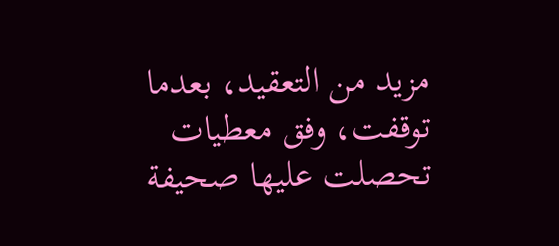مزيد من التعقيد، بعدما توقفت، وفق معطيات تحصلت عليها صحيفة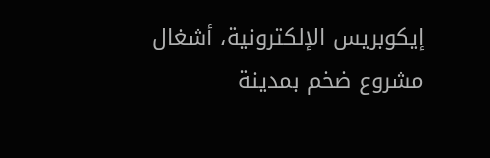إيكوبريس الإلكترونية، أشغال مشروع ضخم بمدينة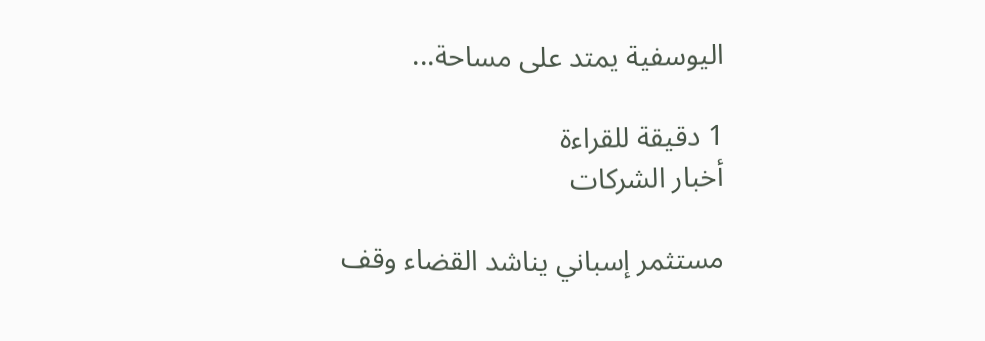اليوسفية يمتد على مساحة...

1 دقيقة للقراءة
أخبار الشركات

مستثمر إسباني يناشد القضاء وقف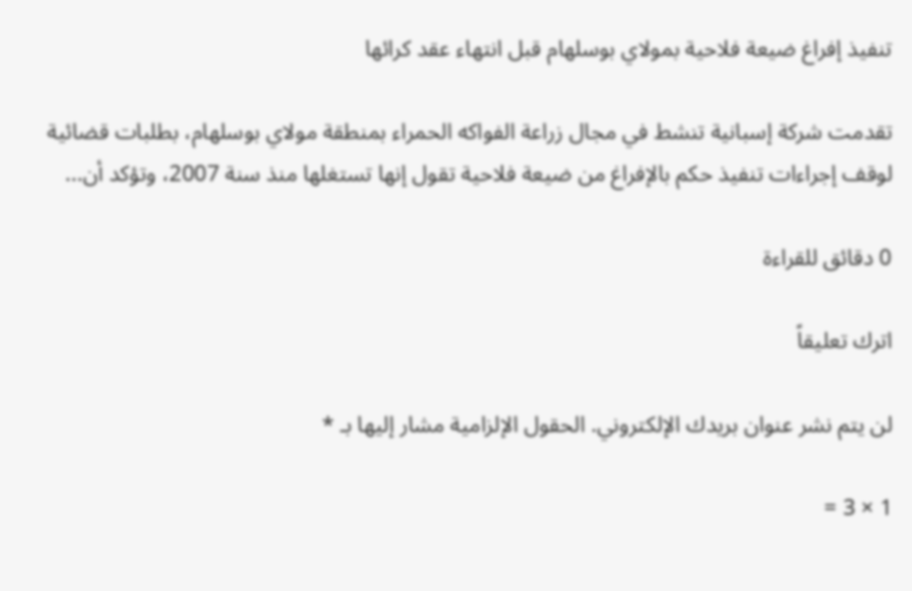تنفيذ إفراغ ضيعة فلاحية بمولاي بوسلهام قبل انتهاء عقد كرائها

تقدمت شركة إسبانية تنشط في مجال زراعة الفواكه الحمراء بمنطقة مولاي بوسلهام، بطلبات قضائية لوقف إجراءات تنفيذ حكم بالإفراغ من ضيعة فلاحية تقول إنها تستغلها منذ سنة 2007، وتؤكد أن...

0 دقائق للقراءة

اترك تعليقاً

لن يتم نشر عنوان بريدك الإلكتروني. الحقول الإلزامية مشار إليها بـ *

1 × 3 =